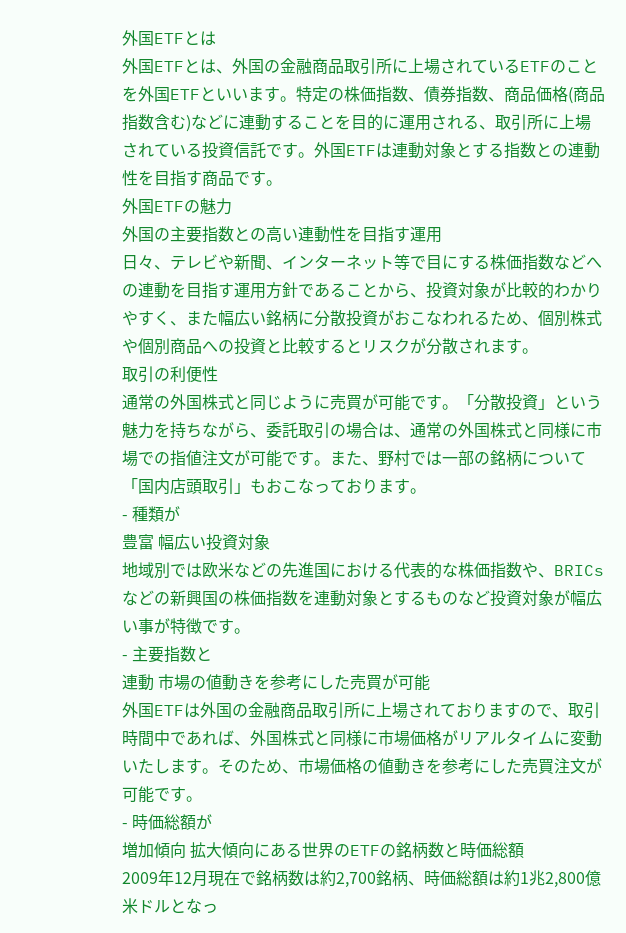外国ETFとは
外国ETFとは、外国の金融商品取引所に上場されているETFのことを外国ETFといいます。特定の株価指数、債券指数、商品価格(商品指数含む)などに連動することを目的に運用される、取引所に上場されている投資信託です。外国ETFは連動対象とする指数との連動性を目指す商品です。
外国ETFの魅力
外国の主要指数との高い連動性を目指す運用
日々、テレビや新聞、インターネット等で目にする株価指数などへの連動を目指す運用方針であることから、投資対象が比較的わかりやすく、また幅広い銘柄に分散投資がおこなわれるため、個別株式や個別商品への投資と比較するとリスクが分散されます。
取引の利便性
通常の外国株式と同じように売買が可能です。「分散投資」という魅力を持ちながら、委託取引の場合は、通常の外国株式と同様に市場での指値注文が可能です。また、野村では一部の銘柄について「国内店頭取引」もおこなっております。
- 種類が
豊富 幅広い投資対象
地域別では欧米などの先進国における代表的な株価指数や、BRICsなどの新興国の株価指数を連動対象とするものなど投資対象が幅広い事が特徴です。
- 主要指数と
連動 市場の値動きを参考にした売買が可能
外国ETFは外国の金融商品取引所に上場されておりますので、取引時間中であれば、外国株式と同様に市場価格がリアルタイムに変動いたします。そのため、市場価格の値動きを参考にした売買注文が可能です。
- 時価総額が
増加傾向 拡大傾向にある世界のETFの銘柄数と時価総額
2009年12月現在で銘柄数は約2,700銘柄、時価総額は約1兆2,800億米ドルとなっ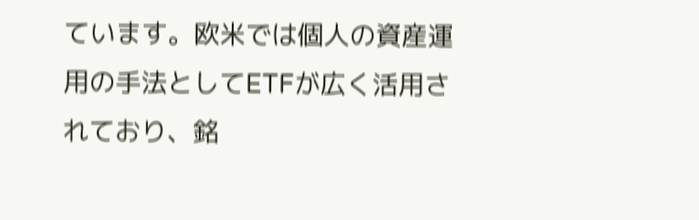ています。欧米では個人の資産運用の手法としてETFが広く活用されており、銘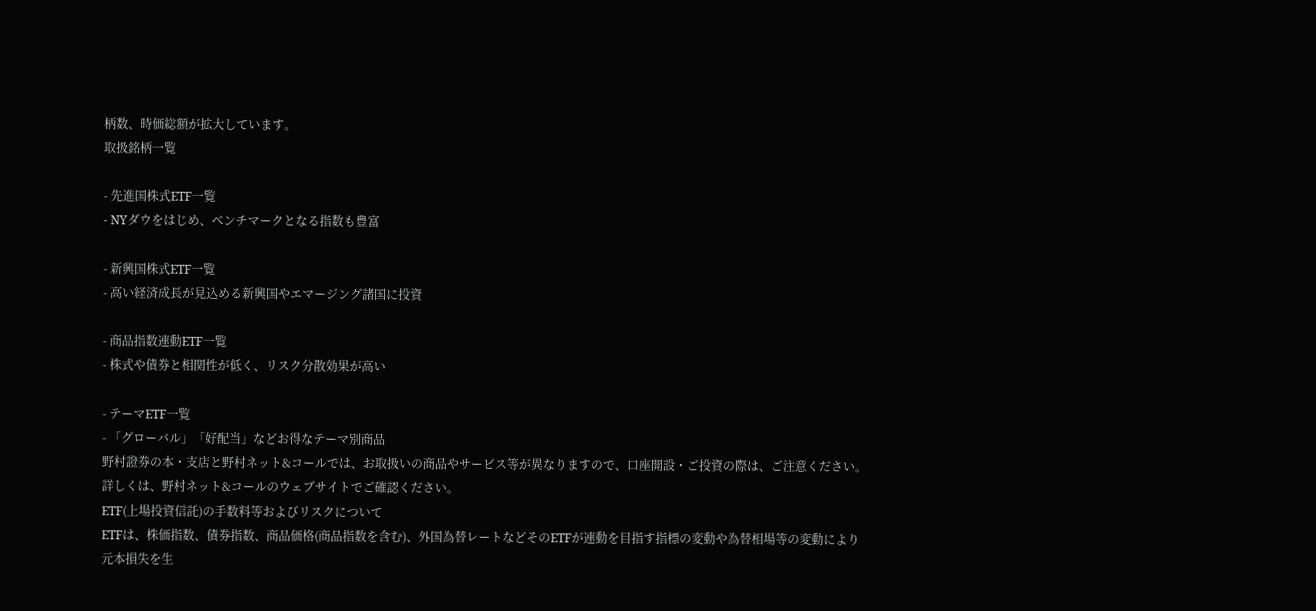柄数、時価総額が拡大しています。
取扱銘柄一覧

- 先進国株式ETF一覧
- NYダウをはじめ、ベンチマークとなる指数も豊富

- 新興国株式ETF一覧
- 高い経済成長が見込める新興国やエマージング諸国に投資

- 商品指数連動ETF一覧
- 株式や債券と相関性が低く、リスク分散効果が高い

- テーマETF一覧
- 「グローバル」「好配当」などお得なテーマ別商品
野村證券の本・支店と野村ネット&コールでは、お取扱いの商品やサービス等が異なりますので、口座開設・ご投資の際は、ご注意ください。詳しくは、野村ネット&コールのウェブサイトでご確認ください。
ETF(上場投資信託)の手数料等およびリスクについて
ETFは、株価指数、債券指数、商品価格(商品指数を含む)、外国為替レートなどそのETFが連動を目指す指標の変動や為替相場等の変動により元本損失を生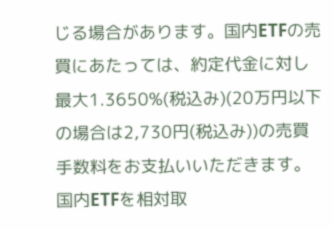じる場合があります。国内ETFの売買にあたっては、約定代金に対し最大1.3650%(税込み)(20万円以下の場合は2,730円(税込み))の売買手数料をお支払いいただきます。国内ETFを相対取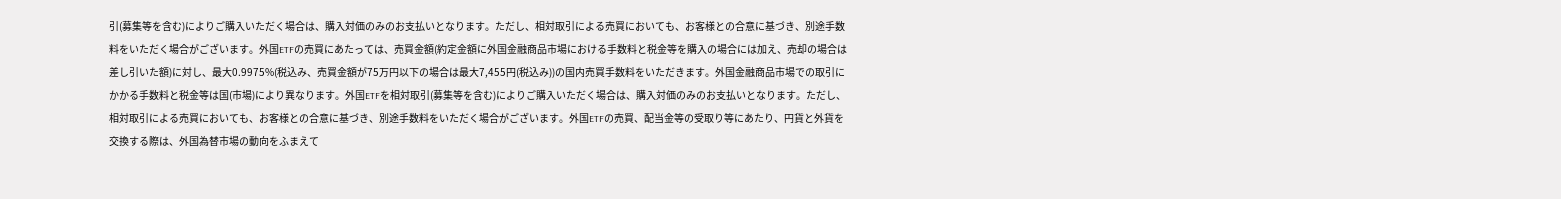引(募集等を含む)によりご購入いただく場合は、購入対価のみのお支払いとなります。ただし、相対取引による売買においても、お客様との合意に基づき、別途手数料をいただく場合がございます。外国ETFの売買にあたっては、売買金額(約定金額に外国金融商品市場における手数料と税金等を購入の場合には加え、売却の場合は差し引いた額)に対し、最大0.9975%(税込み、売買金額が75万円以下の場合は最大7,455円(税込み))の国内売買手数料をいただきます。外国金融商品市場での取引にかかる手数料と税金等は国(市場)により異なります。外国ETFを相対取引(募集等を含む)によりご購入いただく場合は、購入対価のみのお支払いとなります。ただし、相対取引による売買においても、お客様との合意に基づき、別途手数料をいただく場合がございます。外国ETFの売買、配当金等の受取り等にあたり、円貨と外貨を交換する際は、外国為替市場の動向をふまえて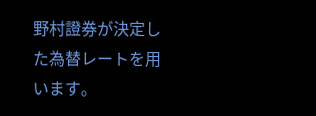野村證券が決定した為替レートを用います。